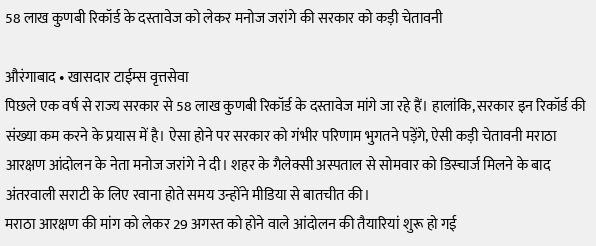58 लाख कुणबी रिकॉर्ड के दस्तावेज को लेकर मनोज जरांगे की सरकार को कड़ी चेतावनी

औरंगाबाद • खासदार टाईम्स वृत्तसेवा
पिछले एक वर्ष से राज्य सरकार से 58 लाख कुणबी रिकॉर्ड के दस्तावेज मांगे जा रहे हैं। हालांकि, सरकार इन रिकॉर्ड की संख्या कम करने के प्रयास में है। ऐसा होने पर सरकार को गंभीर परिणाम भुगतने पड़ेंगे, ऐसी कड़ी चेतावनी मराठा आरक्षण आंदोलन के नेता मनोज जरांगे ने दी। शहर के गैलेक्सी अस्पताल से सोमवार को डिस्चार्ज मिलने के बाद अंतरवाली सराटी के लिए रवाना होते समय उन्होंने मीडिया से बातचीत की।
मराठा आरक्षण की मांग को लेकर 29 अगस्त को होने वाले आंदोलन की तैयारियां शुरू हो गई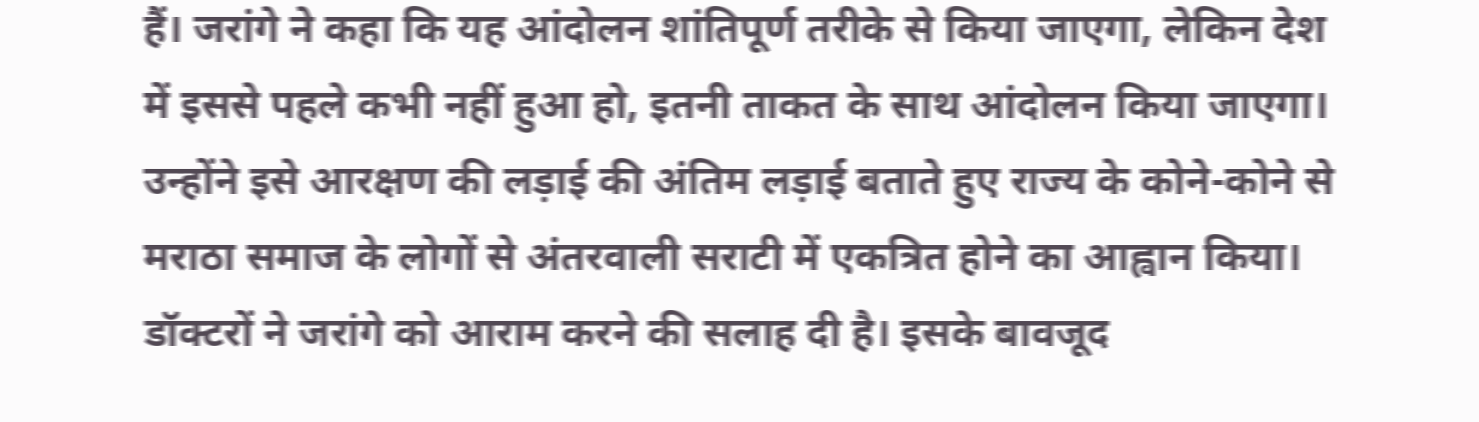हैं। जरांगे ने कहा कि यह आंदोलन शांतिपूर्ण तरीके से किया जाएगा, लेकिन देश में इससे पहले कभी नहीं हुआ हो, इतनी ताकत के साथ आंदोलन किया जाएगा। उन्होंने इसे आरक्षण की लड़ाई की अंतिम लड़ाई बताते हुए राज्य के कोने-कोने से मराठा समाज के लोगों से अंतरवाली सराटी में एकत्रित होने का आह्वान किया।
डॉक्टरों ने जरांगे को आराम करने की सलाह दी है। इसके बावजूद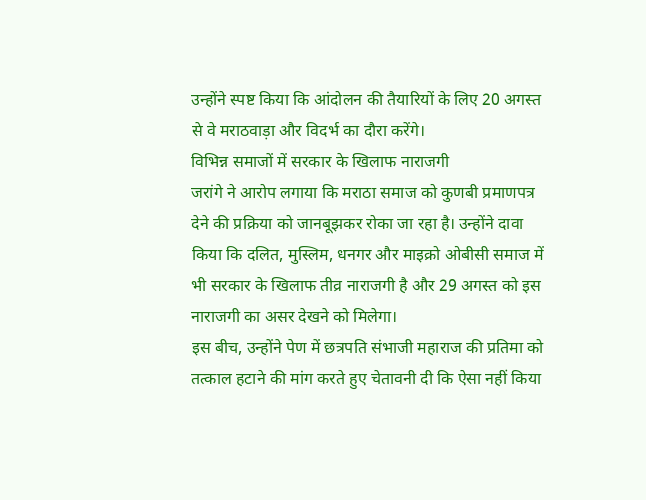उन्होंने स्पष्ट किया कि आंदोलन की तैयारियों के लिए 20 अगस्त से वे मराठवाड़ा और विदर्भ का दौरा करेंगे।
विभिन्न समाजों में सरकार के खिलाफ नाराजगी
जरांगे ने आरोप लगाया कि मराठा समाज को कुणबी प्रमाणपत्र देने की प्रक्रिया को जानबूझकर रोका जा रहा है। उन्होंने दावा किया कि दलित, मुस्लिम, धनगर और माइक्रो ओबीसी समाज में भी सरकार के खिलाफ तीव्र नाराजगी है और 29 अगस्त को इस नाराजगी का असर देखने को मिलेगा।
इस बीच, उन्होंने पेण में छत्रपति संभाजी महाराज की प्रतिमा को तत्काल हटाने की मांग करते हुए चेतावनी दी कि ऐसा नहीं किया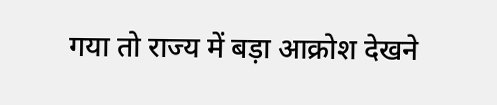गया तो राज्य में बड़ा आक्रोश देखने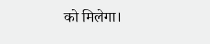को मिलेगा।